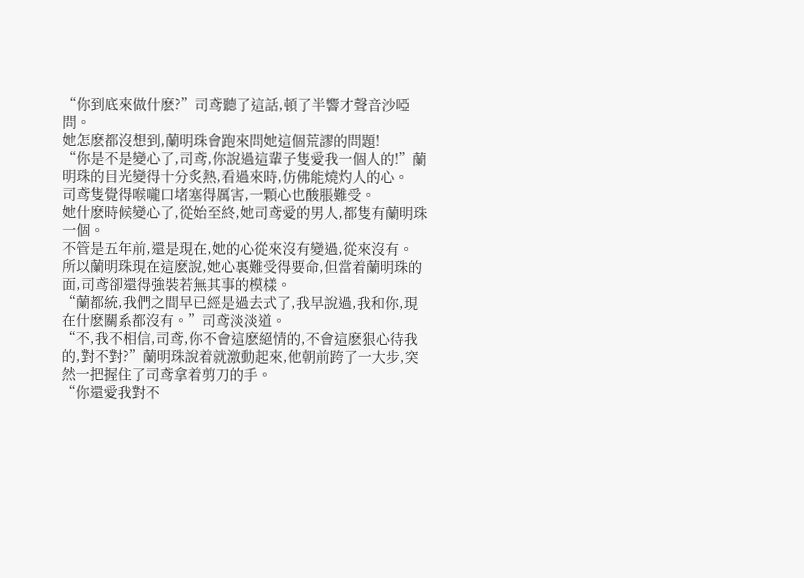“你到底來做什麽?”司鸢聽了這話,頓了半響才聲音沙啞問。
她怎麽都沒想到,蘭明珠會跑來問她這個荒謬的問題!
“你是不是變心了,司鸢,你說過這輩子隻愛我一個人的!”蘭明珠的目光變得十分炙熱,看過來時,仿佛能燒灼人的心。
司鸢隻覺得喉嚨口堵塞得厲害,一顆心也酸脹難受。
她什麽時候變心了,從始至終,她司鸢愛的男人,都隻有蘭明珠一個。
不管是五年前,還是現在,她的心從來沒有變過,從來沒有。
所以蘭明珠現在這麽說,她心裏難受得要命,但當着蘭明珠的面,司鸢卻還得強裝若無其事的模樣。
“蘭都統,我們之間早已經是過去式了,我早說過,我和你,現在什麽關系都沒有。”司鸢淡淡道。
“不,我不相信,司鸢,你不會這麽絕情的,不會這麽狠心待我的,對不對?”蘭明珠說着就激動起來,他朝前跨了一大步,突然一把握住了司鸢拿着剪刀的手。
“你還愛我對不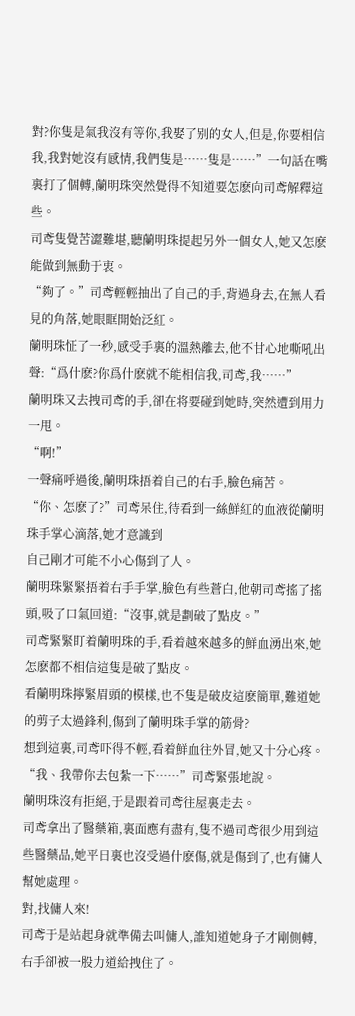對?你隻是氣我沒有等你,我娶了别的女人,但是,你要相信我,我對她沒有感情,我們隻是……隻是……”一句話在嘴裏打了個轉,蘭明珠突然覺得不知道要怎麽向司鸢解釋這些。
司鸢隻覺苦澀難堪,聽蘭明珠提起另外一個女人,她又怎麽能做到無動于衷。
“夠了。”司鸢輕輕抽出了自己的手,背過身去,在無人看見的角落,她眼眶開始泛紅。
蘭明珠怔了一秒,感受手裏的溫熱離去,他不甘心地嘶吼出聲:“爲什麽?你爲什麽就不能相信我,司鸢,我……”
蘭明珠又去拽司鸢的手,卻在将要碰到她時,突然遭到用力一甩。
“啊!”
一聲痛呼過後,蘭明珠捂着自己的右手,臉色痛苦。
“你、怎麽了?”司鸢呆住,待看到一絲鮮紅的血液從蘭明珠手掌心滴落,她才意識到
自己剛才可能不小心傷到了人。
蘭明珠緊緊捂着右手手掌,臉色有些蒼白,他朝司鸢搖了搖頭,吸了口氣回道:“沒事,就是劃破了點皮。”
司鸢緊緊盯着蘭明珠的手,看着越來越多的鮮血湧出來,她怎麽都不相信這隻是破了點皮。
看蘭明珠擰緊眉頭的模樣,也不隻是破皮這麽簡單,難道她的剪子太過鋒利,傷到了蘭明珠手掌的筋骨?
想到這裏,司鸢吓得不輕,看着鮮血往外冒,她又十分心疼。
“我、我帶你去包紮一下……”司鸢緊張地說。
蘭明珠沒有拒絕,于是跟着司鸢往屋裏走去。
司鸢拿出了醫藥箱,裏面應有盡有,隻不過司鸢很少用到這些醫藥品,她平日裏也沒受過什麽傷,就是傷到了,也有傭人幫她處理。
對,找傭人來!
司鸢于是站起身就準備去叫傭人,誰知道她身子才剛側轉,右手卻被一股力道給拽住了。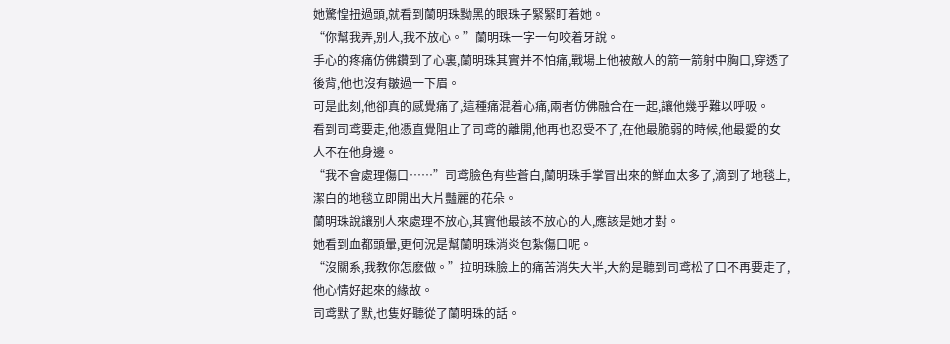她驚惶扭過頭,就看到蘭明珠黝黑的眼珠子緊緊盯着她。
“你幫我弄,别人,我不放心。”蘭明珠一字一句咬着牙說。
手心的疼痛仿佛鑽到了心裏,蘭明珠其實并不怕痛,戰場上他被敵人的箭一箭射中胸口,穿透了後背,他也沒有皺過一下眉。
可是此刻,他卻真的感覺痛了,這種痛混着心痛,兩者仿佛融合在一起,讓他幾乎難以呼吸。
看到司鸢要走,他憑直覺阻止了司鸢的離開,他再也忍受不了,在他最脆弱的時候,他最愛的女人不在他身邊。
“我不會處理傷口……”司鸢臉色有些蒼白,蘭明珠手掌冒出來的鮮血太多了,滴到了地毯上,潔白的地毯立即開出大片豔麗的花朵。
蘭明珠說讓别人來處理不放心,其實他最該不放心的人,應該是她才對。
她看到血都頭暈,更何況是幫蘭明珠消炎包紮傷口呢。
“沒關系,我教你怎麽做。”拉明珠臉上的痛苦消失大半,大約是聽到司鸢松了口不再要走了,他心情好起來的緣故。
司鸢默了默,也隻好聽從了蘭明珠的話。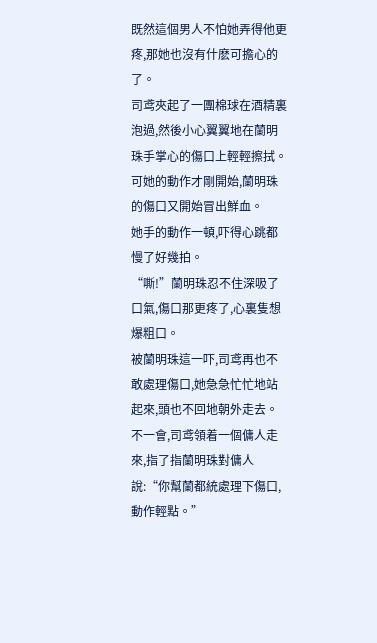既然這個男人不怕她弄得他更疼,那她也沒有什麽可擔心的了。
司鸢夾起了一團棉球在酒精裏泡過,然後小心翼翼地在蘭明珠手掌心的傷口上輕輕擦拭。
可她的動作才剛開始,蘭明珠的傷口又開始冒出鮮血。
她手的動作一頓,吓得心跳都慢了好幾拍。
“嘶!”蘭明珠忍不住深吸了口氣,傷口那更疼了,心裏隻想爆粗口。
被蘭明珠這一吓,司鸢再也不敢處理傷口,她急急忙忙地站起來,頭也不回地朝外走去。
不一會,司鸢領着一個傭人走來,指了指蘭明珠對傭人說:“你幫蘭都統處理下傷口,動作輕點。”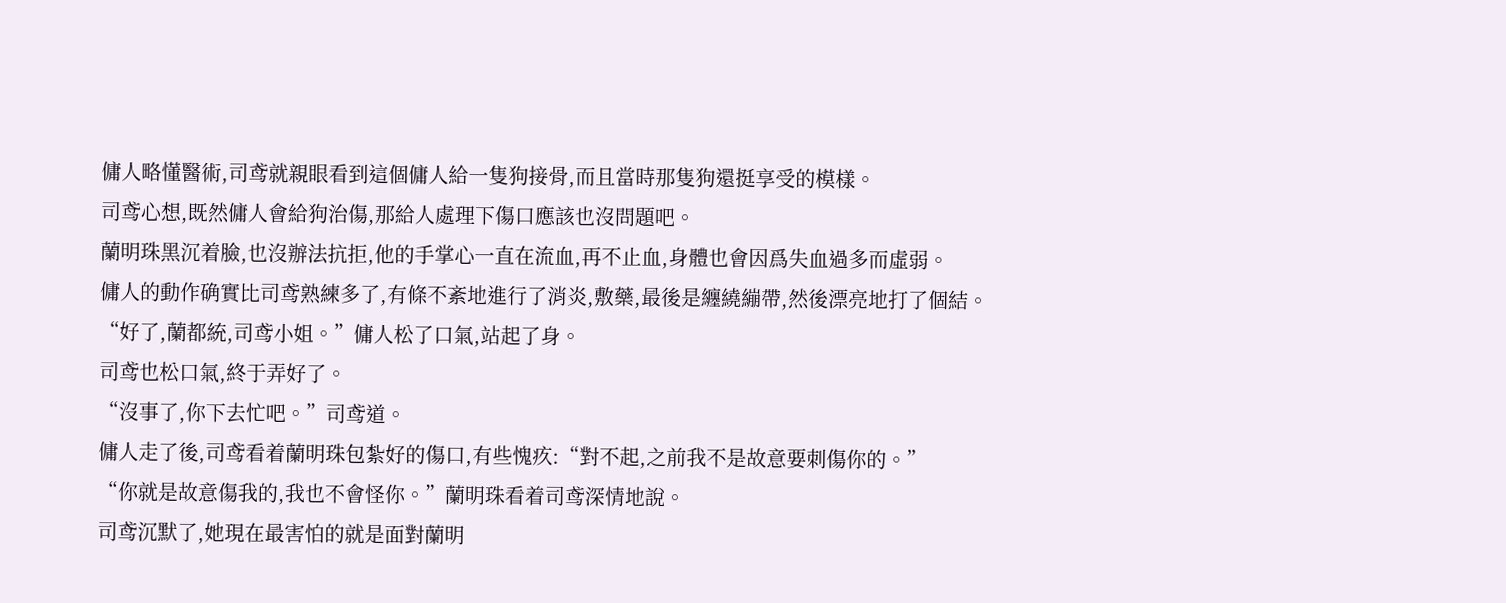傭人略懂醫術,司鸢就親眼看到這個傭人給一隻狗接骨,而且當時那隻狗還挺享受的模樣。
司鸢心想,既然傭人會給狗治傷,那給人處理下傷口應該也沒問題吧。
蘭明珠黑沉着臉,也沒辦法抗拒,他的手掌心一直在流血,再不止血,身體也會因爲失血過多而虛弱。
傭人的動作确實比司鸢熟練多了,有條不紊地進行了消炎,敷藥,最後是纏繞繃帶,然後漂亮地打了個結。
“好了,蘭都統,司鸢小姐。”傭人松了口氣,站起了身。
司鸢也松口氣,終于弄好了。
“沒事了,你下去忙吧。”司鸢道。
傭人走了後,司鸢看着蘭明珠包紮好的傷口,有些愧疚:“對不起,之前我不是故意要刺傷你的。”
“你就是故意傷我的,我也不會怪你。”蘭明珠看着司鸢深情地說。
司鸢沉默了,她現在最害怕的就是面對蘭明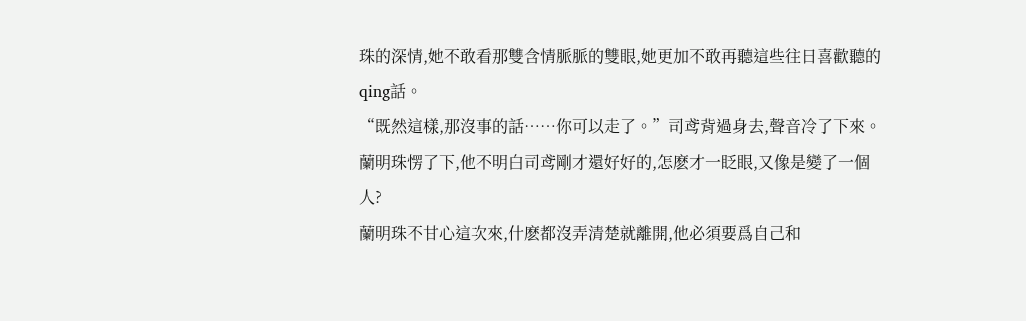珠的深情,她不敢看那雙含情脈脈的雙眼,她更加不敢再聽這些往日喜歡聽的qing話。
“既然這樣,那沒事的話……你可以走了。”司鸢背過身去,聲音冷了下來。
蘭明珠愣了下,他不明白司鸢剛才還好好的,怎麽才一眨眼,又像是變了一個人?
蘭明珠不甘心這次來,什麽都沒弄清楚就離開,他必須要爲自己和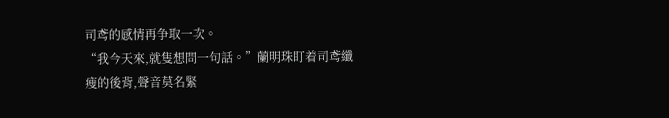司鸢的感情再争取一次。
“我今天來,就隻想問一句話。”蘭明珠盯着司鸢纖瘦的後背,聲音莫名緊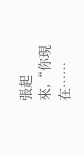張起來,“你現在……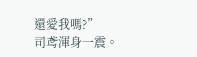還愛我嗎?”
司鸢渾身一震。